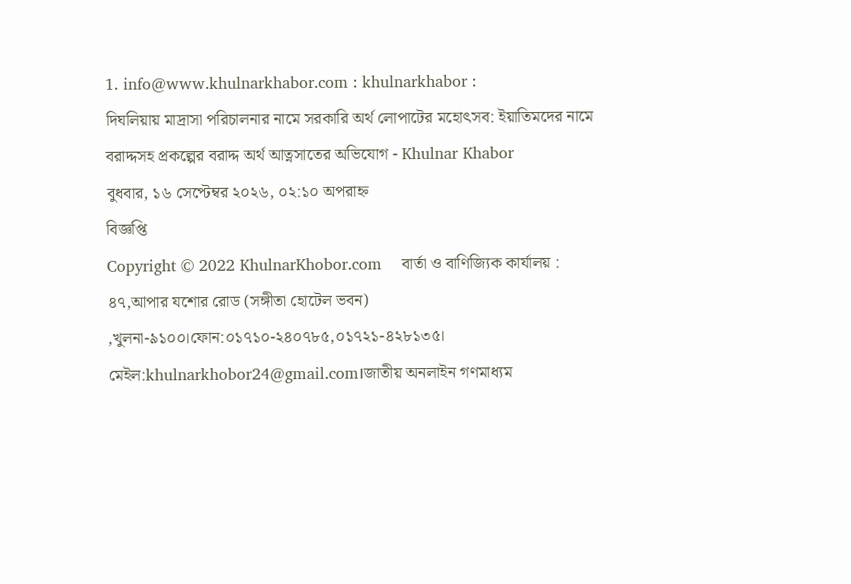1. info@www.khulnarkhabor.com : khulnarkhabor :
দিঘলিয়ায় মাদ্রাসা পরিচালনার নামে সরকারি অর্থ লোপাটের মহোৎসব: ইয়াতিমদের নামে বরাদ্দসহ প্রকল্পের বরাদ্দ অর্থ আত্নসাতের অভিযোগ - Khulnar Khabor
বুধবার, ১৬ সেপ্টেম্বর ২০২৬, ০২:১০ অপরাহ্ন
বিজ্ঞপ্তি
Copyright © 2022 KhulnarKhobor.com    বার্তা ও বাণিজ্যিক কার্যালয় : ৪৭,আপার যশোর রোড (সঙ্গীতা হোটেল ভবন) ,খুলনা-৯১০০।ফোন:০১৭১০-২৪০৭৮৫,০১৭২১-৪২৮১৩৫। মেইল:khulnarkhobor24@gmail.com।জাতীয় অনলাইন গণমাধ্যম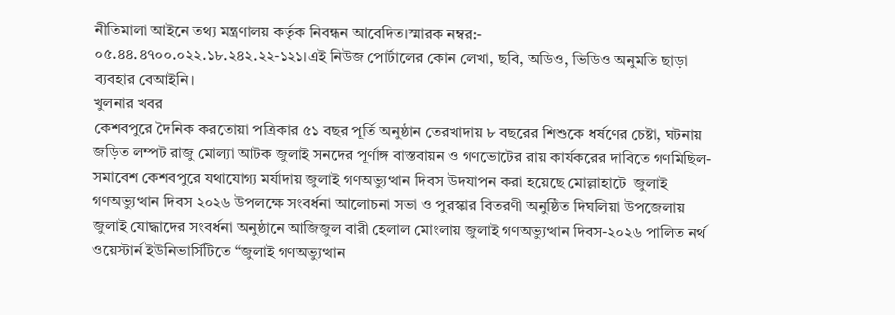নীতিমালা আইনে তথ্য মন্ত্রণালয় কর্তৃক নিবন্ধন আবেদিত।স্মারক নম্বর:- ০৫.৪৪.৪৭০০.০২২.১৮.২৪২.২২-১২১।এই নিউজ পোর্টালের কোন লেখা, ছবি, অডিও, ভিডিও অনুমতি ছাড়া ব্যবহার বেআইনি।
খুলনার খবর
কেশবপুরে দৈনিক করতোয়া পত্রিকার ৫১ বছর পূর্তি অনুষ্ঠান তেরখাদায় ৮ বছরের শিশুকে ধর্ষণের চেষ্টা, ঘটনায় জড়িত লম্পট রাজু মোল্যা আটক জুলাই সনদের পূর্ণাঙ্গ বাস্তবায়ন ও গণভোটের রায় কার্যকরের দাবিতে গণমিছিল-সমাবেশ কেশবপুরে যথাযোগ্য মর্যাদায় জুলাই গণঅভ্যুত্থান দিবস উদযাপন করা হয়েছে মোল্লাহাটে  জুলাই  গণঅভ্যুত্থান দিবস ২০২৬ উপলক্ষে সংবর্ধনা আলোচনা সভা ও পুরস্কার বিতরণী অনুষ্ঠিত দিঘলিয়া উপজেলায় জুলাই যোদ্ধাদের সংবর্ধনা অনুষ্ঠানে আজিজুল বারী হেলাল মোংলায় জুলাই গণঅভ্যুত্থান দিবস-২০২৬ পালিত নর্থ ওয়েস্টার্ন ইউনিভার্সিটিতে “জুলাই গণঅভ্যুত্থান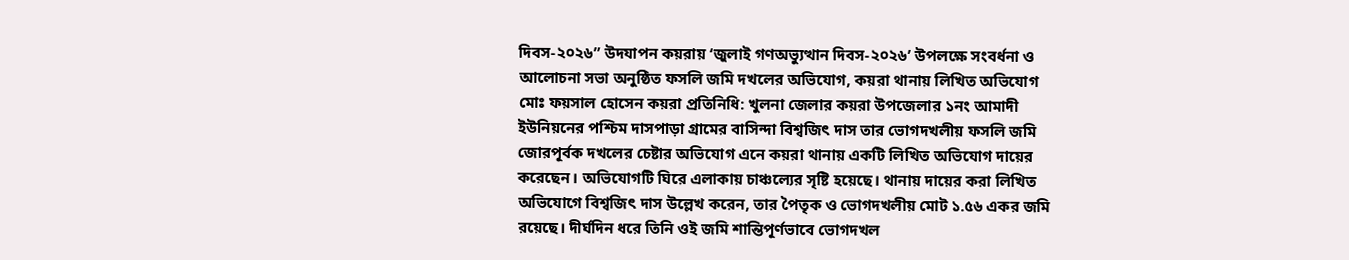দিবস-২০২৬” উদযাপন কয়রায় ‘জুলাই গণঅভ্যুত্থান দিবস-২০২৬’ উপলক্ষে সংবর্ধনা ও আলোচনা সভা অনুষ্ঠিত ফসলি জমি দখলের অভিযোগ, কয়রা থানায় লিখিত অভিযোগ মোঃ ফয়সাল হোসেন কয়রা প্রতিনিধি: খুলনা জেলার কয়রা উপজেলার ১নং আমাদী ইউনিয়নের পশ্চিম দাসপাড়া গ্রামের বাসিন্দা বিশ্বজিৎ দাস তার ভোগদখলীয় ফসলি জমি জোরপূর্বক দখলের চেষ্টার অভিযোগ এনে কয়রা থানায় একটি লিখিত অভিযোগ দায়ের করেছেন। অভিযোগটি ঘিরে এলাকায় চাঞ্চল্যের সৃষ্টি হয়েছে। থানায় দায়ের করা লিখিত অভিযোগে বিশ্বজিৎ দাস উল্লেখ করেন, তার পৈতৃক ও ভোগদখলীয় মোট ১.৫৬ একর জমি রয়েছে। দীর্ঘদিন ধরে তিনি ওই জমি শান্তিপূর্ণভাবে ভোগদখল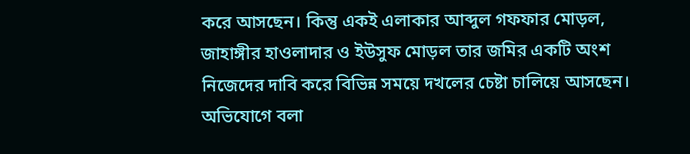করে আসছেন। কিন্তু একই এলাকার আব্দুল গফফার মোড়ল, জাহাঙ্গীর হাওলাদার ও ইউসুফ মোড়ল তার জমির একটি অংশ নিজেদের দাবি করে বিভিন্ন সময়ে দখলের চেষ্টা চালিয়ে আসছেন। অভিযোগে বলা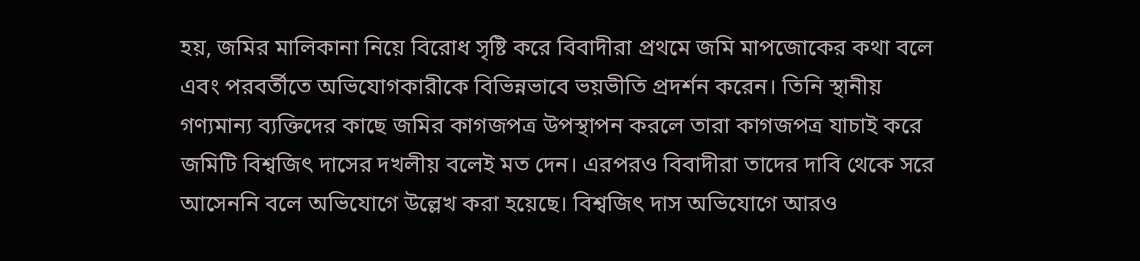হয়, জমির মালিকানা নিয়ে বিরোধ সৃষ্টি করে বিবাদীরা প্রথমে জমি মাপজোকের কথা বলে এবং পরবর্তীতে অভিযোগকারীকে বিভিন্নভাবে ভয়ভীতি প্রদর্শন করেন। তিনি স্থানীয় গণ্যমান্য ব্যক্তিদের কাছে জমির কাগজপত্র উপস্থাপন করলে তারা কাগজপত্র যাচাই করে জমিটি বিশ্বজিৎ দাসের দখলীয় বলেই মত দেন। এরপরও বিবাদীরা তাদের দাবি থেকে সরে আসেননি বলে অভিযোগে উল্লেখ করা হয়েছে। বিশ্বজিৎ দাস অভিযোগে আরও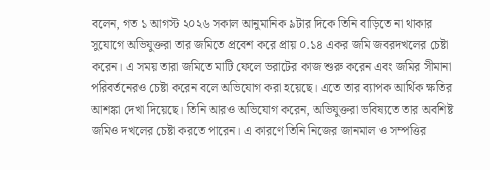বলেন, গত ১ আগস্ট ২০২৬ সকাল আনুমানিক ৯টার দিকে তিনি বাড়িতে না থাকার সুযোগে অভিযুক্তরা তার জমিতে প্রবেশ করে প্রায় ০.১৪ একর জমি জবরদখলের চেষ্টা করেন। এ সময় তারা জমিতে মাটি ফেলে ভরাটের কাজ শুরু করেন এবং জমির সীমানা পরিবর্তনেরও চেষ্টা করেন বলে অভিযোগ করা হয়েছে। এতে তার ব্যাপক আর্থিক ক্ষতির আশঙ্কা দেখা দিয়েছে। তিনি আরও অভিযোগ করেন, অভিযুক্তরা ভবিষ্যতে তার অবশিষ্ট জমিও দখলের চেষ্টা করতে পারেন। এ কারণে তিনি নিজের জানমাল ও সম্পত্তির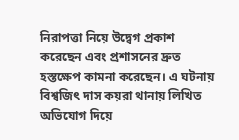নিরাপত্তা নিয়ে উদ্বেগ প্রকাশ করেছেন এবং প্রশাসনের দ্রুত হস্তক্ষেপ কামনা করেছেন। এ ঘটনায় বিশ্বজিৎ দাস কয়রা থানায় লিখিত অভিযোগ দিয়ে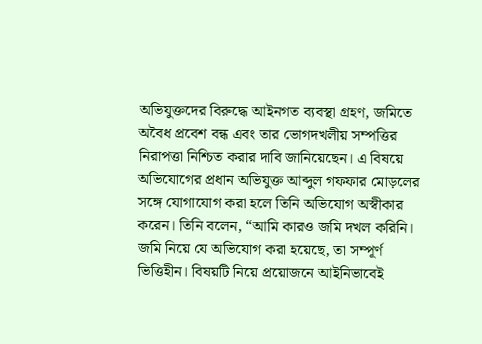অভিযুক্তদের বিরুদ্ধে আইনগত ব্যবস্থা গ্রহণ, জমিতে অবৈধ প্রবেশ বন্ধ এবং তার ভোগদখলীয় সম্পত্তির নিরাপত্তা নিশ্চিত করার দাবি জানিয়েছেন। এ বিষয়ে অভিযোগের প্রধান অভিযুক্ত আব্দুল গফফার মোড়লের সঙ্গে যোগাযোগ করা হলে তিনি অভিযোগ অস্বীকার করেন। তিনি বলেন, “আমি কারও জমি দখল করিনি। জমি নিয়ে যে অভিযোগ করা হয়েছে, তা সম্পূর্ণ ভিত্তিহীন। বিষয়টি নিয়ে প্রয়োজনে আইনিভাবেই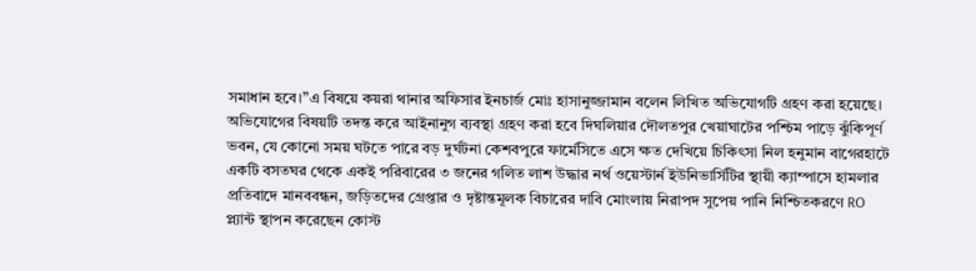সমাধান হবে।”এ বিষয়ে কয়রা থানার অফিসার ইনচার্জ মোঃ হাসানুজ্জামান বলেন লিখিত অভিযোগটি গ্রহণ করা হয়েছে। অভিযোগের বিষয়টি তদন্ত করে আইনানুগ ব্যবস্থা গ্রহণ করা হবে দিঘলিয়ার দৌলতপুর খেয়াঘাটের পশ্চিম পাড়ে ঝুঁকিপূর্ণ ভবন, যে কোনো সময় ঘটতে পারে বড় দুর্ঘটনা কেশবপুরে ফার্মেসিতে এসে ক্ষত দেখিয়ে চিকিৎসা নিল হনুমান বাগেরহাটে একটি বসতঘর থেকে একই পরিবারের ৩ জনের গলিত লাশ উদ্ধার নর্থ ওয়েস্টার্ন ইউনিভার্সিটির স্থায়ী ক্যাম্পাসে হামলার প্রতিবাদে মানববন্ধন, জড়িতদের গ্রেপ্তার ও দৃষ্টান্তমূলক বিচারের দাবি মোংলায় নিরাপদ সুপেয় পানি নিশ্চিতকরণে RO প্ল্যান্ট স্থাপন করেছেন কোস্ট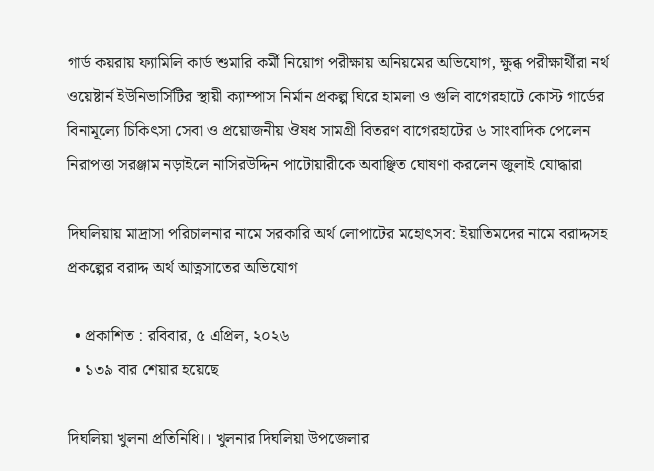গার্ড কয়রায় ফ্যামিলি কার্ড শুমারি কর্মী নিয়োগ পরীক্ষায় অনিয়মের অভিযোগ, ক্ষুব্ধ পরীক্ষার্থীরা নর্থ ওয়েষ্টার্ন ইউনিভার্সিটির স্থায়ী ক্যাম্পাস নির্মান প্রকল্প ঘিরে হামলা ও গুলি বাগেরহাটে কোস্ট গার্ডের বিনামূল্যে চিকিৎসা সেবা ও প্রয়োজনীয় ঔষধ সামগ্রী বিতরণ বাগেরহাটের ৬ সাংবাদিক পেলেন নিরাপত্তা সরঞ্জাম নড়াইলে নাসিরউদ্দিন পাটোয়ারীকে অবাঞ্ছিত ঘোষণা করলেন জুলাই যোদ্ধারা

দিঘলিয়ায় মাদ্রাসা পরিচালনার নামে সরকারি অর্থ লোপাটের মহোৎসব: ইয়াতিমদের নামে বরাদ্দসহ প্রকল্পের বরাদ্দ অর্থ আত্নসাতের অভিযোগ

  • প্রকাশিত : রবিবার, ৫ এপ্রিল, ২০২৬
  • ১৩৯ বার শেয়ার হয়েছে

দিঘলিয়া খুলনা প্রতিনিধি।। খুলনার দিঘলিয়া উপজেলার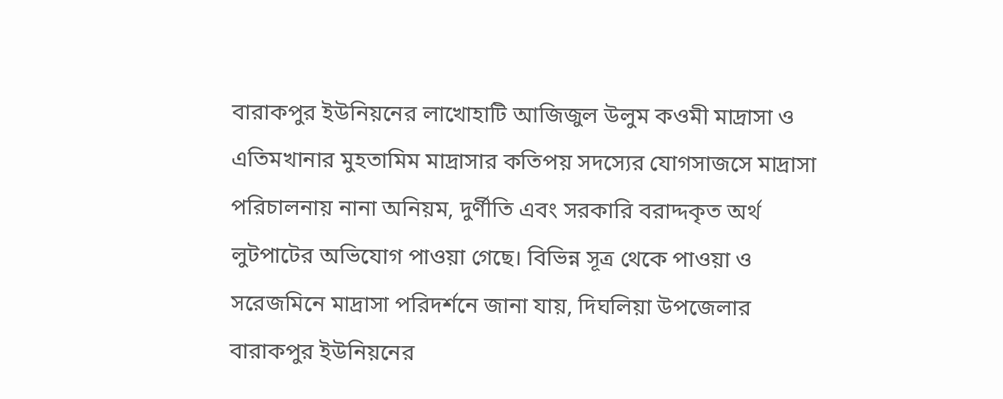বারাকপুর ইউনিয়নের লাখোহাটি আজিজুল উলুম কওমী মাদ্রাসা ও এতিমখানার মুহতামিম মাদ্রাসার কতিপয় সদস্যের যোগসাজসে মাদ্রাসা পরিচালনায় নানা অনিয়ম, দুর্ণীতি এবং সরকারি বরাদ্দকৃত অর্থ লুটপাটের অভিযোগ পাওয়া গেছে। বিভিন্ন সূত্র থেকে পাওয়া ও সরেজমিনে মাদ্রাসা পরিদর্শনে জানা যায়, দিঘলিয়া উপজেলার বারাকপুর ইউনিয়নের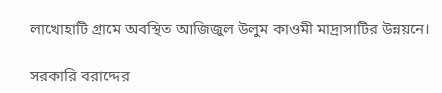লাখোহাটি গ্রামে অবস্থিত আজিজুল উলুম কাওমী মাদ্রাসাটির উন্নয়নে।

সরকারি বরাদ্দের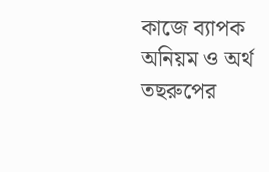কাজে ব্যাপক অনিয়ম ও অর্থ তছরুপের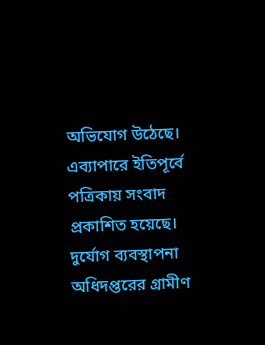অভিযোগ উঠেছে। এব্যাপারে ইতিপূর্বে পত্রিকায় সংবাদ প্রকাশিত হয়েছে। দুর্যোগ ব্যবস্থাপনা অধিদপ্তরের গ্রামীণ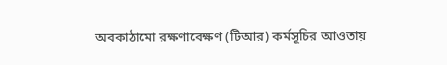অবকাঠামো রক্ষণাবেক্ষণ (টিআর) কর্মসূচির আওতায়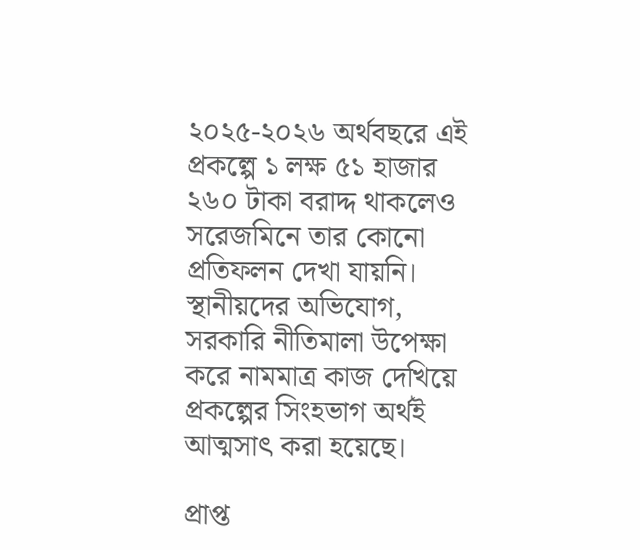২০২৫-২০২৬ অর্থবছরে এই প্রকল্পে ১ লক্ষ ৫১ হাজার ২৬০ টাকা বরাদ্দ থাকলেও সরেজমিনে তার কোনো প্রতিফলন দেখা যায়নি। স্থানীয়দের অভিযোগ, সরকারি নীতিমালা উপেক্ষা করে নামমাত্র কাজ দেখিয়ে প্রকল্পের সিংহভাগ অর্থই আত্মসাৎ করা হয়েছে।

প্রাপ্ত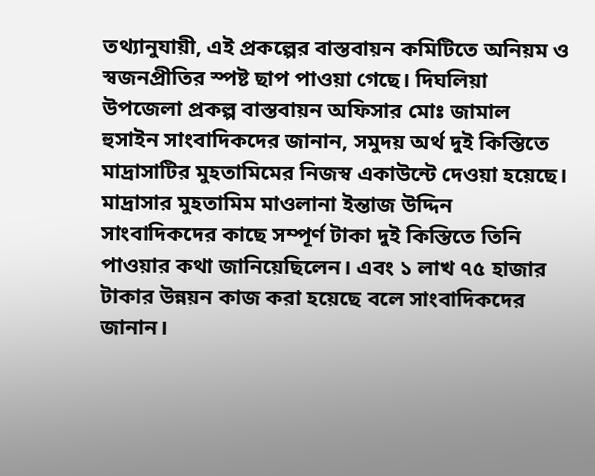তথ্যানুযায়ী, এই প্রকল্পের বাস্তবায়ন কমিটিতে অনিয়ম ও স্বজনপ্রীতির স্পষ্ট ছাপ পাওয়া গেছে। দিঘলিয়া উপজেলা প্রকল্প বাস্তবায়ন অফিসার মোঃ জামাল হুসাইন সাংবাদিকদের জানান, সমুদয় অর্থ দুই কিস্তিতে মাদ্রাসাটির মুহতামিমের নিজস্ব একাউন্টে দেওয়া হয়েছে। মাদ্রাসার মুহতামিম মাওলানা ইন্তাজ উদ্দিন সাংবাদিকদের কাছে সম্পূর্ণ টাকা দুই কিস্তিতে তিনি পাওয়ার কথা জানিয়েছিলেন। এবং ১ লাখ ৭৫ হাজার টাকার উন্নয়ন কাজ করা হয়েছে বলে সাংবাদিকদের জানান।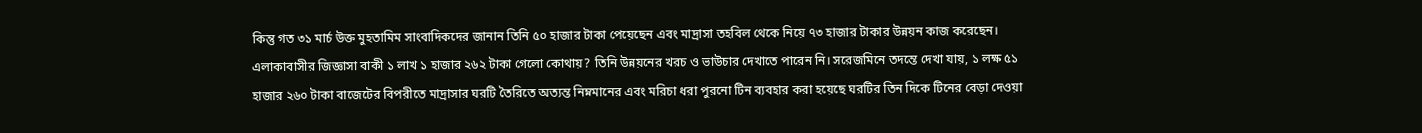কিন্তু গত ৩১ মার্চ উক্ত মুহতামিম সাংবাদিকদের জানান তিনি ৫০ হাজার টাকা পেয়েছেন এবং মাদ্রাসা তহবিল থেকে নিয়ে ৭৩ হাজার টাকার উন্নয়ন কাজ করেছেন। এলাকাবাসীর জিজ্ঞাসা বাকী ১ লাখ ১ হাজার ২৬২ টাকা গেলো কোথায়? তিনি উন্নয়নের খরচ ও ভাউচার দেখাতে পারেন নি। সরেজমিনে তদন্তে দেখা যায়, ১ লক্ষ ৫১ হাজার ২৬০ টাকা বাজেটের বিপরীতে মাদ্রাসার ঘরটি তৈরিতে অত্যন্ত নিম্নমানের এবং মরিচা ধরা পুরনো টিন ব্যবহার করা হয়েছে ঘরটির তিন দিকে টিনের বেড়া দেওয়া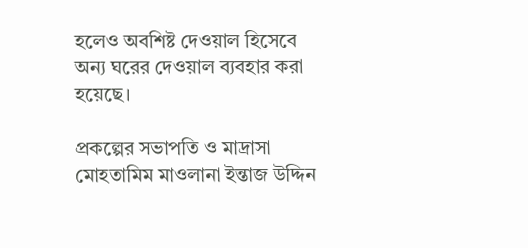হলেও অবশিষ্ট দেওয়াল হিসেবে অন্য ঘরের দেওয়াল ব্যবহার করা হয়েছে।

প্রকল্পের সভাপতি ও মাদ্রাসা মোহতামিম মাওলানা ইন্তাজ উদ্দিন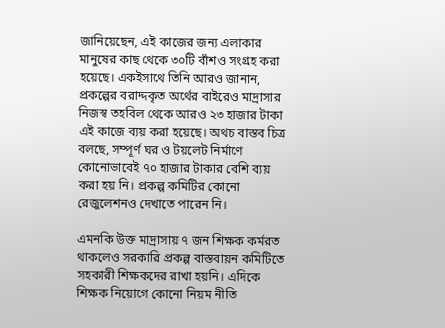জানিয়েছেন, এই কাজের জন্য এলাকার মানুষের কাছ থেকে ৩০টি বাঁশও সংগ্রহ করা হয়েছে। একইসাথে তিনি আরও জানান, প্রকল্পের বরাদ্দকৃত অর্থের বাইরেও মাদ্রাসার নিজস্ব তহবিল থেকে আরও ২৩ হাজার টাকা এই কাজে ব্যয় করা হয়েছে। অথচ বাস্তব চিত্র বলছে, সম্পূর্ণ ঘর ও টয়লেট নির্মাণে কোনোভাবেই ৭০ হাজার টাকার বেশি ব্যয় করা হয় নি। প্রকল্প কমিটির কোনো রেজুলেশনও দেখাতে পারেন নি।

এমনকি উক্ত মাদ্রাসায় ৭ জন শিক্ষক কর্মরত থাকলেও সরকারি প্রকল্প বাস্তবায়ন কমিটিতে সহকারী শিক্ষকদের রাখা হয়নি। এদিকে শিক্ষক নিয়োগে কোনো নিয়ম নীতি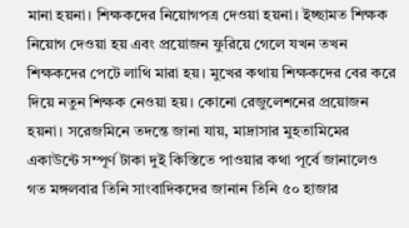মানা হয়না। শিক্ষকদের নিয়োগপত্র দেওয়া হয়না। ইচ্ছামত শিক্ষক নিয়োগ দেওয়া হয় এবং প্রয়োজন ফুরিয়ে গেলে যখন তখন শিক্ষকদের পেটে লাথি মারা হয়। মুখের কথায় শিক্ষকদের বের করে দিয়ে নতুন শিক্ষক নেওয়া হয়। কোনো রেজুলেশনের প্রয়োজন হয়না। সরেজমিনে তদন্তে জানা যায়, মাদ্রাসার মুহতামিমের একাউন্টে সম্পূর্ণ টাকা দুই কিস্তিতে পাওয়ার কথা পূর্বে জানালেও গত মঙ্গলবার তিনি সাংবাদিকদের জানান তিনি ৫০ হাজার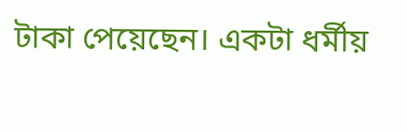টাকা পেয়েছেন। একটা ধর্মীয়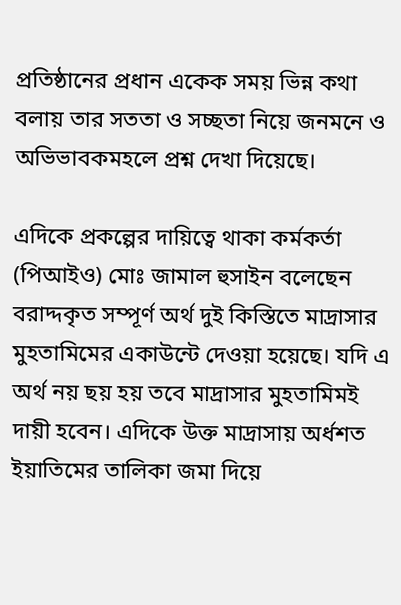প্রতিষ্ঠানের প্রধান একেক সময় ভিন্ন কথা বলায় তার সততা ও সচ্ছতা নিয়ে জনমনে ও অভিভাবকমহলে প্রশ্ন দেখা দিয়েছে।

এদিকে প্রকল্পের দায়িত্বে থাকা কর্মকর্তা (পিআইও) মোঃ জামাল হুসাইন বলেছেন বরাদ্দকৃত সম্পূর্ণ অর্থ দুই কিস্তিতে মাদ্রাসার মুহতামিমের একাউন্টে দেওয়া হয়েছে। যদি এ অর্থ নয় ছয় হয় তবে মাদ্রাসার মুহতামিমই দায়ী হবেন। এদিকে উক্ত মাদ্রাসায় অর্ধশত ইয়াতিমের তালিকা জমা দিয়ে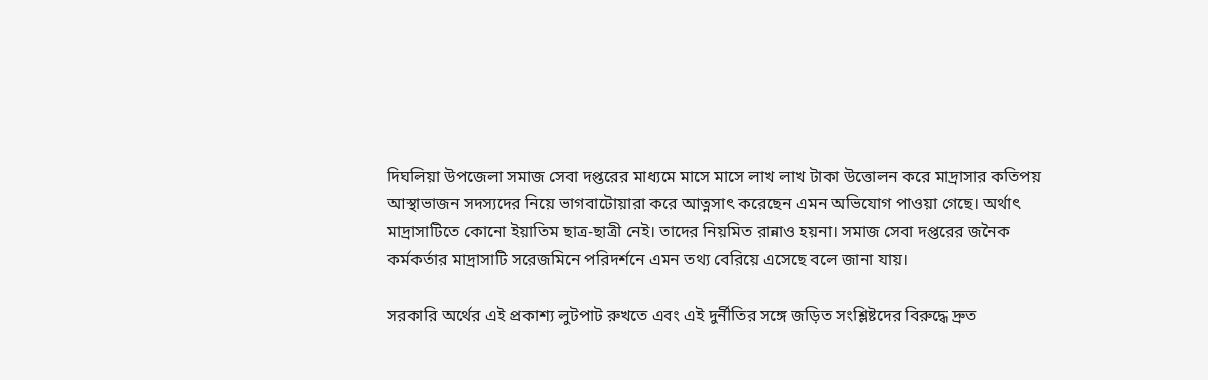দিঘলিয়া উপজেলা সমাজ সেবা দপ্তরের মাধ্যমে মাসে মাসে লাখ লাখ টাকা উত্তোলন করে মাদ্রাসার কতিপয় আস্থাভাজন সদস্যদের নিয়ে ভাগবাটোয়ারা করে আত্নসাৎ করেছেন এমন অভিযোগ পাওয়া গেছে। অর্থাৎ মাদ্রাসাটিতে কোনো ইয়াতিম ছাত্র-ছাত্রী নেই। তাদের নিয়মিত রান্নাও হয়না। সমাজ সেবা দপ্তরের জনৈক কর্মকর্তার মাদ্রাসাটি সরেজমিনে পরিদর্শনে এমন তথ্য বেরিয়ে এসেছে বলে জানা যায়।

সরকারি অর্থের এই প্রকাশ্য লুটপাট রুখতে এবং এই দুর্নীতির সঙ্গে জড়িত সংশ্লিষ্টদের বিরুদ্ধে দ্রুত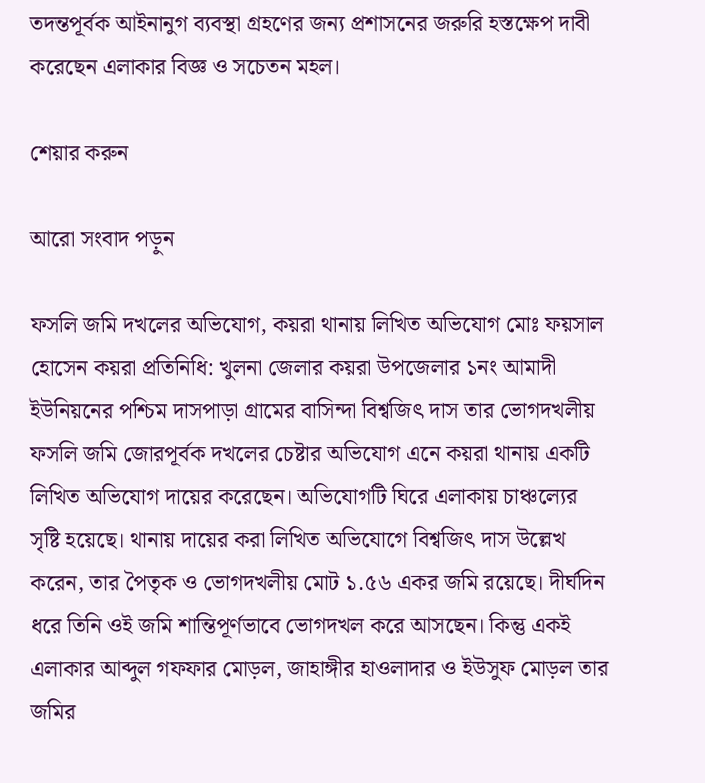তদন্তপূর্বক আইনানুগ ব্যবস্থা গ্রহণের জন্য প্রশাসনের জরুরি হস্তক্ষেপ দাবী করেছেন এলাকার বিজ্ঞ ও সচেতন মহল।

শেয়ার করুন

আরো সংবাদ পড়ুন

ফসলি জমি দখলের অভিযোগ, কয়রা থানায় লিখিত অভিযোগ মোঃ ফয়সাল হোসেন কয়রা প্রতিনিধি: খুলনা জেলার কয়রা উপজেলার ১নং আমাদী ইউনিয়নের পশ্চিম দাসপাড়া গ্রামের বাসিন্দা বিশ্বজিৎ দাস তার ভোগদখলীয় ফসলি জমি জোরপূর্বক দখলের চেষ্টার অভিযোগ এনে কয়রা থানায় একটি লিখিত অভিযোগ দায়ের করেছেন। অভিযোগটি ঘিরে এলাকায় চাঞ্চল্যের সৃষ্টি হয়েছে। থানায় দায়ের করা লিখিত অভিযোগে বিশ্বজিৎ দাস উল্লেখ করেন, তার পৈতৃক ও ভোগদখলীয় মোট ১.৫৬ একর জমি রয়েছে। দীর্ঘদিন ধরে তিনি ওই জমি শান্তিপূর্ণভাবে ভোগদখল করে আসছেন। কিন্তু একই এলাকার আব্দুল গফফার মোড়ল, জাহাঙ্গীর হাওলাদার ও ইউসুফ মোড়ল তার জমির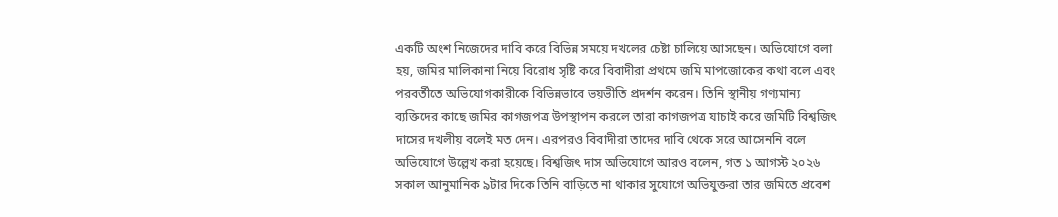একটি অংশ নিজেদের দাবি করে বিভিন্ন সময়ে দখলের চেষ্টা চালিয়ে আসছেন। অভিযোগে বলা হয়, জমির মালিকানা নিয়ে বিরোধ সৃষ্টি করে বিবাদীরা প্রথমে জমি মাপজোকের কথা বলে এবং পরবর্তীতে অভিযোগকারীকে বিভিন্নভাবে ভয়ভীতি প্রদর্শন করেন। তিনি স্থানীয় গণ্যমান্য ব্যক্তিদের কাছে জমির কাগজপত্র উপস্থাপন করলে তারা কাগজপত্র যাচাই করে জমিটি বিশ্বজিৎ দাসের দখলীয় বলেই মত দেন। এরপরও বিবাদীরা তাদের দাবি থেকে সরে আসেননি বলে অভিযোগে উল্লেখ করা হয়েছে। বিশ্বজিৎ দাস অভিযোগে আরও বলেন, গত ১ আগস্ট ২০২৬ সকাল আনুমানিক ৯টার দিকে তিনি বাড়িতে না থাকার সুযোগে অভিযুক্তরা তার জমিতে প্রবেশ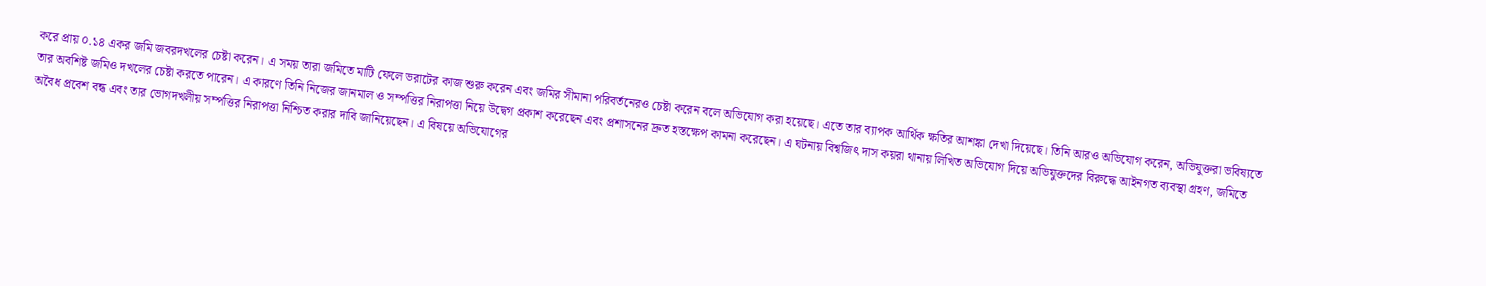করে প্রায় ০.১৪ একর জমি জবরদখলের চেষ্টা করেন। এ সময় তারা জমিতে মাটি ফেলে ভরাটের কাজ শুরু করেন এবং জমির সীমানা পরিবর্তনেরও চেষ্টা করেন বলে অভিযোগ করা হয়েছে। এতে তার ব্যাপক আর্থিক ক্ষতির আশঙ্কা দেখা দিয়েছে। তিনি আরও অভিযোগ করেন, অভিযুক্তরা ভবিষ্যতে তার অবশিষ্ট জমিও দখলের চেষ্টা করতে পারেন। এ কারণে তিনি নিজের জানমাল ও সম্পত্তির নিরাপত্তা নিয়ে উদ্বেগ প্রকাশ করেছেন এবং প্রশাসনের দ্রুত হস্তক্ষেপ কামনা করেছেন। এ ঘটনায় বিশ্বজিৎ দাস কয়রা থানায় লিখিত অভিযোগ দিয়ে অভিযুক্তদের বিরুদ্ধে আইনগত ব্যবস্থা গ্রহণ, জমিতে অবৈধ প্রবেশ বন্ধ এবং তার ভোগদখলীয় সম্পত্তির নিরাপত্তা নিশ্চিত করার দাবি জানিয়েছেন। এ বিষয়ে অভিযোগের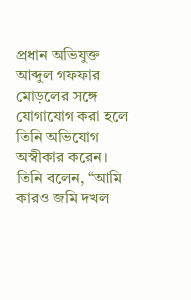প্রধান অভিযুক্ত আব্দুল গফফার মোড়লের সঙ্গে যোগাযোগ করা হলে তিনি অভিযোগ অস্বীকার করেন। তিনি বলেন, “আমি কারও জমি দখল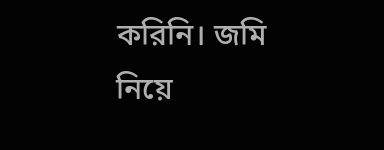করিনি। জমি নিয়ে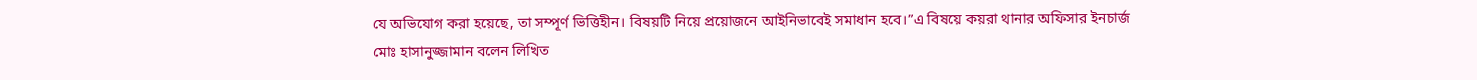যে অভিযোগ করা হয়েছে, তা সম্পূর্ণ ভিত্তিহীন। বিষয়টি নিয়ে প্রয়োজনে আইনিভাবেই সমাধান হবে।”এ বিষয়ে কয়রা থানার অফিসার ইনচার্জ মোঃ হাসানুজ্জামান বলেন লিখিত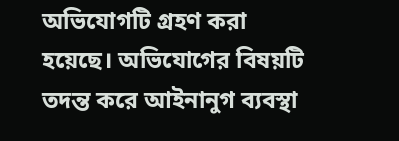অভিযোগটি গ্রহণ করা হয়েছে। অভিযোগের বিষয়টি তদন্ত করে আইনানুগ ব্যবস্থা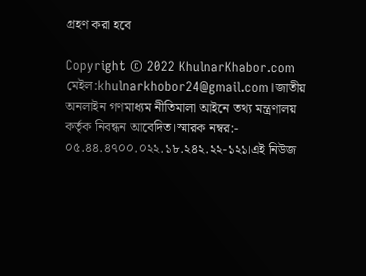গ্রহণ করা হবে

Copyright © 2022 KhulnarKhabor.com মেইল:khulnarkhobor24@gmail.com।জাতীয় অনলাইন গণমাধ্যম নীতিমালা আইনে তথ্য মন্ত্রণালয় কর্তৃক নিবন্ধন আবেদিত।স্মারক নম্বর:-  ০৫.৪৪.৪৭০০.০২২.১৮.২৪২.২২-১২১।এই নিউজ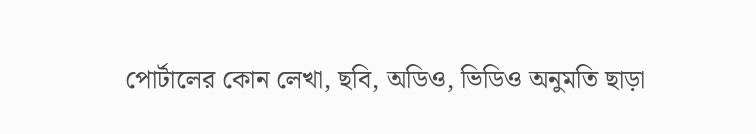পোর্টালের কোন লেখা, ছবি, অডিও, ভিডিও অনুমতি ছাড়া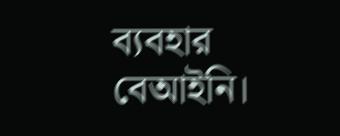ব্যবহার বেআইনি।